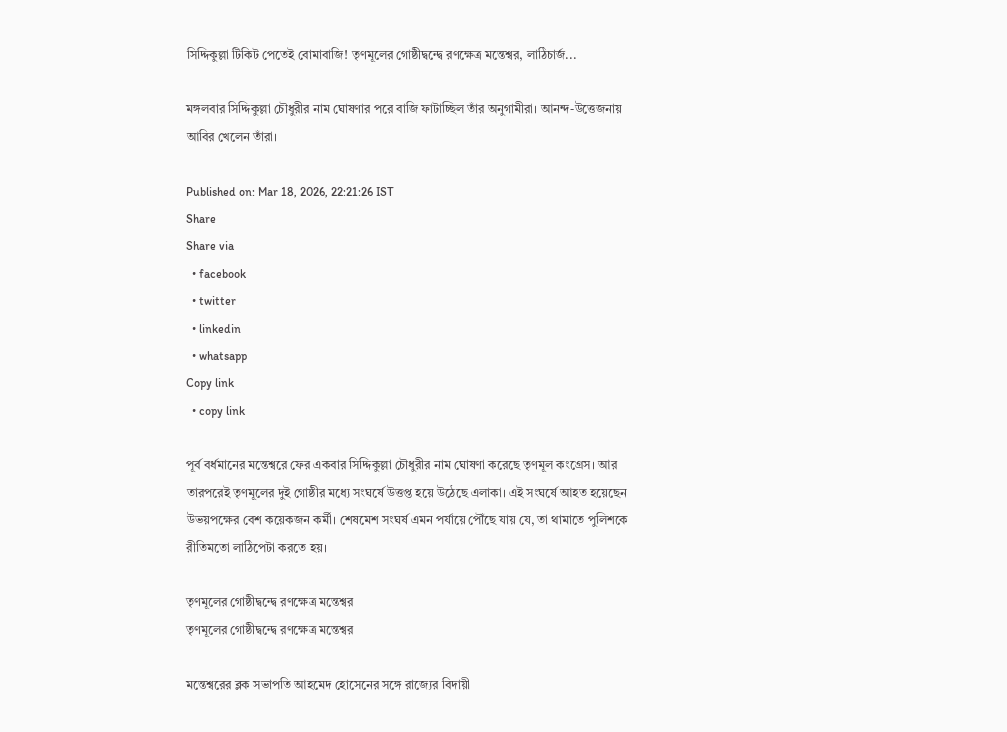সিদ্দিকুল্লা টিকিট পেতেই বোমাবাজি! তৃণমূলের গোষ্ঠীদ্বন্দ্বে রণক্ষেত্র মন্তেশ্বর, লাঠিচার্জ...

মঙ্গলবার সিদ্দিকুল্লা চৌধুরীর নাম ঘোষণার পরে বাজি ফাটাচ্ছিল তাঁর অনুগামীরা। আনন্দ-উত্তেজনায় আবির খেলেন তাঁরা।

Published on: Mar 18, 2026, 22:21:26 IST
Share
Share via
  • facebook
  • twitter
  • linkedin
  • whatsapp
Copy link
  • copy link

পূর্ব বর্ধমানের মন্তেশ্বরে ফের একবার সিদ্দিকুল্লা চৌধুরীর নাম ঘোষণা করেছে তৃণমূল কংগ্রেস। আর তারপরেই তৃণমূলের দুই গোষ্ঠীর মধ্যে সংঘর্ষে উত্তপ্ত হয়ে উঠেছে এলাকা। এই সংঘর্ষে আহত হয়েছেন উভয়পক্ষের বেশ কয়েকজন কর্মী। শেষমেশ সংঘর্ষ এমন পর্যায়ে পৌঁছে যায় যে, তা থামাতে পুলিশকে রীতিমতো লাঠিপেটা করতে হয়।

তৃণমূলের গোষ্ঠীদ্বন্দ্বে রণক্ষেত্র মন্তেশ্বর
তৃণমূলের গোষ্ঠীদ্বন্দ্বে রণক্ষেত্র মন্তেশ্বর

মন্তেশ্বরের ব্লক সভাপতি আহমেদ হোসেনের সঙ্গে রাজ্যের বিদায়ী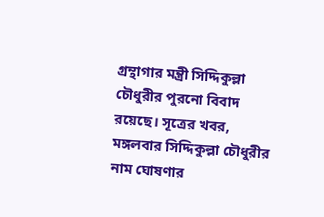গ্রন্থাগার মন্ত্রী সিদ্দিকুল্লা চৌধুরীর পুরনো বিবাদ রয়েছে। সূত্রের খবর, মঙ্গলবার সিদ্দিকুল্লা চৌধুরীর নাম ঘোষণার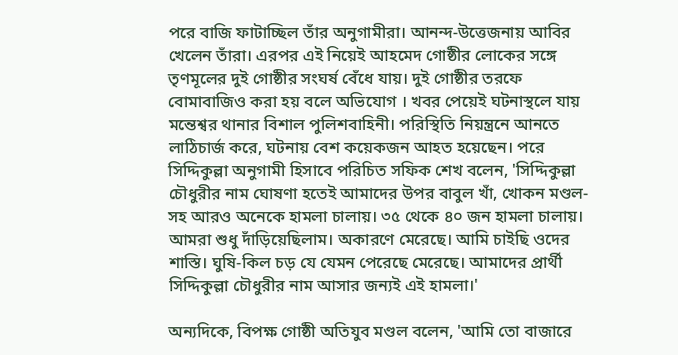পরে বাজি ফাটাচ্ছিল তাঁর অনুগামীরা। আনন্দ-উত্তেজনায় আবির খেলেন তাঁরা। এরপর এই নিয়েই আহমেদ গোষ্ঠীর লোকের সঙ্গে তৃণমূলের দুই গোষ্ঠীর সংঘর্ষ বেঁধে যায়। দুই গোষ্ঠীর তরফে বোমাবাজিও করা হয় বলে অভিযোগ । খবর পেয়েই ঘটনাস্থলে যায় মন্তেশ্বর থানার বিশাল পুলিশবাহিনী। পরিস্থিতি নিয়ন্ত্রনে আনতে লাঠিচার্জ করে, ঘটনায় বেশ কয়েকজন আহত হয়েছেন। পরে সিদ্দিকুল্লা অনুগামী হিসাবে পরিচিত সফিক শেখ বলেন, 'সিদ্দিকুল্লা চৌধুরীর নাম ঘোষণা হতেই আমাদের উপর বাবুল খাঁ, খোকন মণ্ডল-সহ আরও অনেকে হামলা চালায়। ৩৫ থেকে ৪০ জন হামলা চালায়। আমরা শুধু দাঁড়িয়েছিলাম। অকারণে মেরেছে। আমি চাইছি ওদের শাস্তি। ঘুষি-কিল চড় যে যেমন পেরেছে মেরেছে। আমাদের প্রার্থী সিদ্দিকুল্লা চৌধুরীর নাম আসার জন্যই এই হামলা।'

অন্যদিকে, বিপক্ষ গোষ্ঠী অতিযুব মণ্ডল বলেন, 'আমি তো বাজারে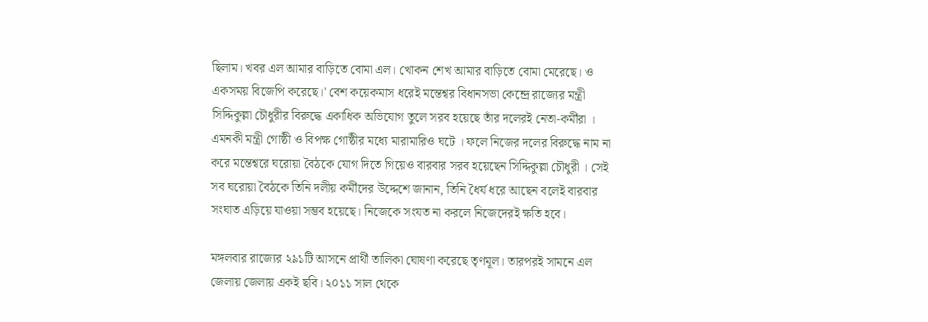ছিলাম। খবর এল আমার বাড়িতে বোমা এল। খোকন শেখ আমার বাড়িতে বোমা মেরেছে। ও একসময় বিজেপি করেছে।' বেশ কয়েকমাস ধরেই মন্তেশ্বর বিধানসভা কেন্দ্রে রাজ্যের মন্ত্রী সিদ্দিকুল্লা চৌধুরীর বিরুদ্ধে একাধিক অভিযোগ তুলে সরব হয়েছে তাঁর দলেরই নেতা-কর্মীরা । এমনকী মন্ত্রী গোষ্ঠী ও বিপক্ষ গোষ্ঠীর মধ্যে মারামারিও ঘটে । ফলে নিজের দলের বিরুদ্ধে নাম না করে মন্তেশ্বরে ঘরোয়া বৈঠকে যোগ দিতে গিয়েও বারবার সরব হয়েছেন সিদ্দিকুল্লা চৌধুরী । সেই সব ঘরোয়া বৈঠকে তিনি দলীয় কর্মীদের উদ্দেশে জানান, তিনি ধৈর্য ধরে আছেন বলেই বারবার সংঘাত এড়িয়ে যাওয়া সম্ভব হয়েছে। নিজেকে সংযত না করলে নিজেদেরই ক্ষতি হবে।

মঙ্গলবার রাজ্যের ২৯১টি আসনে প্রার্থী তালিকা ঘোষণা করেছে তৃণমূল। তারপরই সামনে এল জেলায় জেলায় একই ছবি। ২০১১ সাল থেকে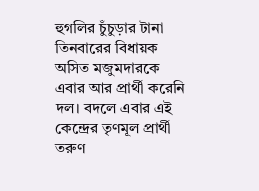হুগলির চুঁচুড়ার টানা তিনবারের বিধায়ক অসিত মজুমদারকে এবার আর প্রার্থী করেনি দল। বদলে এবার এই কেন্দ্রের তৃণমূল প্রার্থী তরুণ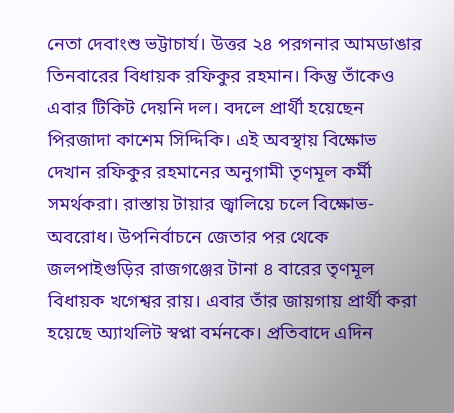নেতা দেবাংশু ভট্টাচার্য। উত্তর ২৪ পরগনার আমডাঙার তিনবারের বিধায়ক রফিকুর রহমান। কিন্তু তাঁকেও এবার টিকিট দেয়নি দল। বদলে প্রার্থী হয়েছেন পিরজাদা কাশেম সিদ্দিকি। এই অবস্থায় বিক্ষোভ দেখান রফিকুর রহমানের অনুগামী তৃণমূল কর্মী সমর্থকরা। রাস্তায় টায়ার জ্বালিয়ে চলে বিক্ষোভ-অবরোধ। উপনির্বাচনে জেতার পর থেকে জলপাইগুড়ির রাজগঞ্জের টানা ৪ বারের তৃণমূল বিধায়ক খগেশ্বর রায়। এবার তাঁর জায়গায় প্রার্থী করা হয়েছে অ্যাথলিট স্বপ্না বর্মনকে। প্রতিবাদে এদিন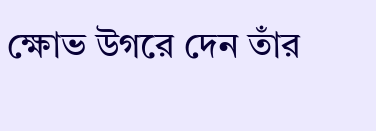ক্ষোভ উগরে দেন তাঁর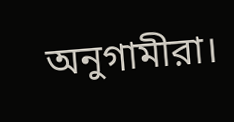অনুগামীরা।